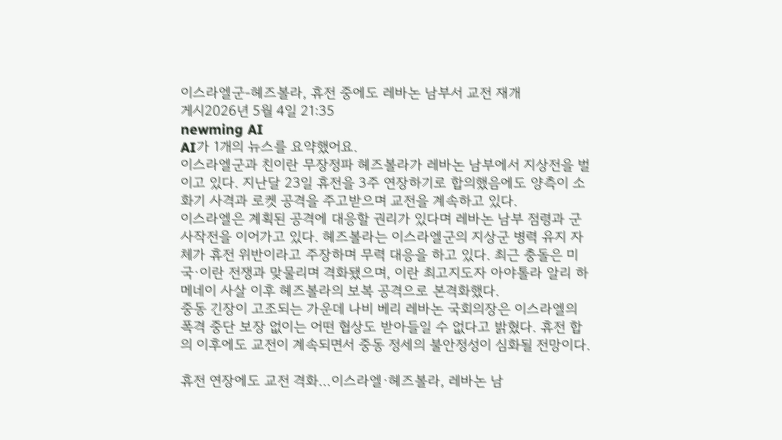이스라엘군-헤즈볼라, 휴전 중에도 레바논 남부서 교전 재개
게시2026년 5월 4일 21:35
newming AI
AI가 1개의 뉴스를 요약했어요.
이스라엘군과 친이란 무장정파 헤즈볼라가 레바논 남부에서 지상전을 벌이고 있다. 지난달 23일 휴전을 3주 연장하기로 합의했음에도 양측이 소화기 사격과 로켓 공격을 주고받으며 교전을 계속하고 있다.
이스라엘은 계획된 공격에 대응할 권리가 있다며 레바논 남부 점령과 군사작전을 이어가고 있다. 헤즈볼라는 이스라엘군의 지상군 병력 유지 자체가 휴전 위반이라고 주장하며 무력 대응을 하고 있다. 최근 충돌은 미국·이란 전쟁과 맞물리며 격화됐으며, 이란 최고지도자 아야톨라 알리 하메네이 사살 이후 헤즈볼라의 보복 공격으로 본격화했다.
중동 긴장이 고조되는 가운데 나비 베리 레바논 국회의장은 이스라엘의 폭격 중단 보장 없이는 어떤 협상도 받아들일 수 없다고 밝혔다. 휴전 합의 이후에도 교전이 계속되면서 중동 정세의 불안정성이 심화될 전망이다.

휴전 연장에도 교전 격화…이스라엘·헤즈볼라, 레바논 남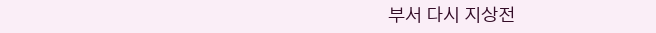부서 다시 지상전